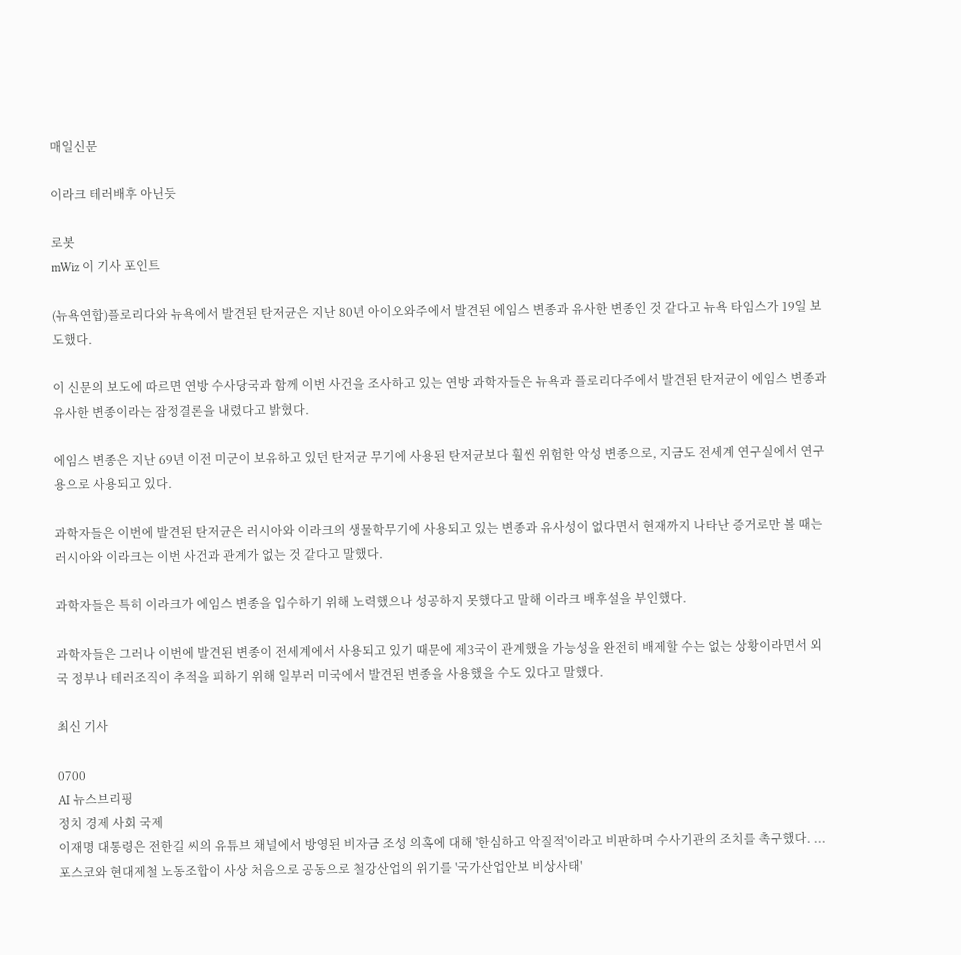매일신문

이라크 테러배후 아닌듯

로봇
mWiz 이 기사 포인트

(뉴욕연합)플로리다와 뉴욕에서 발견된 탄저균은 지난 80년 아이오와주에서 발견된 에임스 변종과 유사한 변종인 것 같다고 뉴욕 타임스가 19일 보도했다.

이 신문의 보도에 따르면 연방 수사당국과 함께 이번 사건을 조사하고 있는 연방 과학자들은 뉴욕과 플로리다주에서 발견된 탄저균이 에임스 변종과 유사한 변종이라는 잠정결론을 내렸다고 밝혔다.

에임스 변종은 지난 69년 이전 미군이 보유하고 있던 탄저균 무기에 사용된 탄저균보다 훨씬 위험한 악성 변종으로, 지금도 전세계 연구실에서 연구용으로 사용되고 있다.

과학자들은 이번에 발견된 탄저균은 러시아와 이라크의 생물학무기에 사용되고 있는 변종과 유사성이 없다면서 현재까지 나타난 증거로만 볼 때는 러시아와 이라크는 이번 사건과 관계가 없는 것 같다고 말했다.

과학자들은 특히 이라크가 에임스 변종을 입수하기 위해 노력했으나 성공하지 못했다고 말해 이라크 배후설을 부인했다.

과학자들은 그러나 이번에 발견된 변종이 전세계에서 사용되고 있기 때문에 제3국이 관계했을 가능성을 완전히 배제할 수는 없는 상황이라면서 외국 정부나 테러조직이 추적을 피하기 위해 일부러 미국에서 발견된 변종을 사용했을 수도 있다고 말했다.

최신 기사

0700
AI 뉴스브리핑
정치 경제 사회 국제
이재명 대통령은 전한길 씨의 유튜브 채널에서 방영된 비자금 조성 의혹에 대해 '한심하고 악질적'이라고 비판하며 수사기관의 조치를 촉구했다. ...
포스코와 현대제철 노동조합이 사상 처음으로 공동으로 철강산업의 위기를 '국가산업안보 비상사태'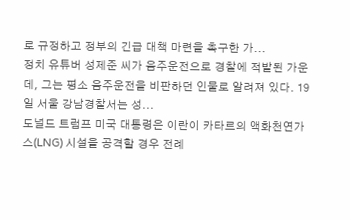로 규정하고 정부의 긴급 대책 마련을 촉구한 가...
정치 유튜버 성제준 씨가 음주운전으로 경찰에 적발된 가운데, 그는 평소 음주운전을 비판하던 인물로 알려져 있다. 19일 서울 강남경찰서는 성...
도널드 트럼프 미국 대통령은 이란이 카타르의 액화천연가스(LNG) 시설을 공격할 경우 전례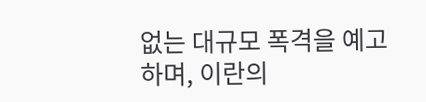없는 대규모 폭격을 예고하며, 이란의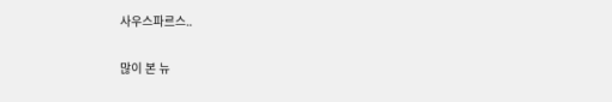사우스파르스..

많이 본 뉴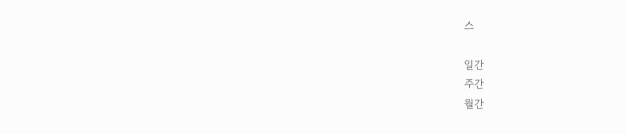스

일간
주간
월간